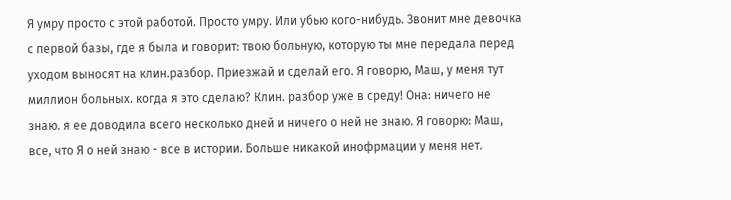Я умру просто с этой работой. Просто умру. Или убью кого-нибудь. Звонит мне девочка с первой базы, где я была и говорит: твою больную, которую ты мне передала перед уходом выносят на клин.разбор. Приезжай и сделай его. Я говорю, Маш, у меня тут миллион больных. когда я это сделаю? Клин. разбор уже в среду! Она: ничего не знаю. я ее доводила всего несколько дней и ничего о ней не знаю. Я говорю: Маш, все, что Я о ней знаю - все в истории. Больше никакой инофрмации у меня нет.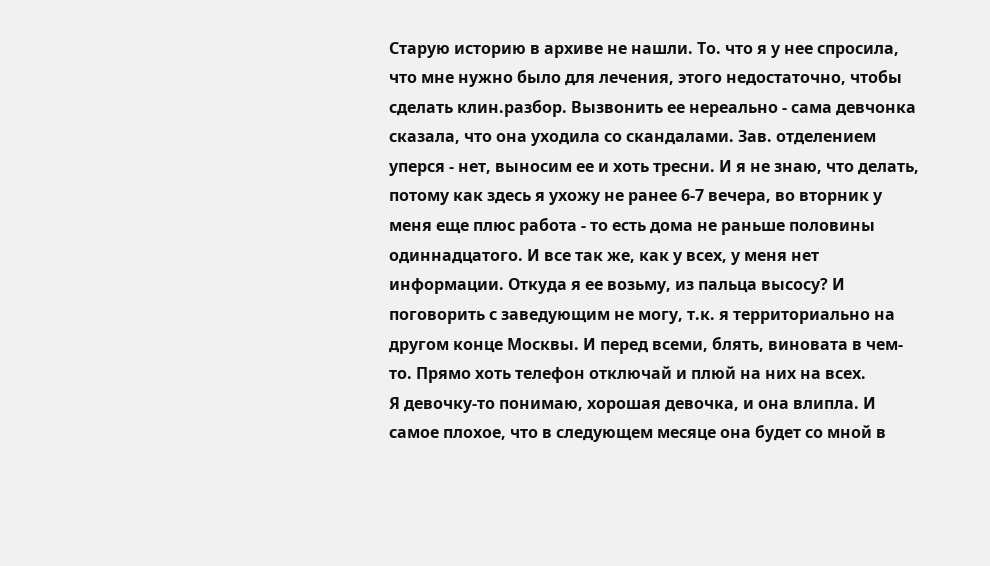Старую историю в архиве не нашли. То. что я у нее спросила, что мне нужно было для лечения, этого недостаточно, чтобы сделать клин.разбор. Вызвонить ее нереально - сама девчонка сказала, что она уходила со скандалами. Зав. отделением уперся - нет, выносим ее и хоть тресни. И я не знаю, что делать, потому как здесь я ухожу не ранее 6-7 вечера, во вторник у меня еще плюс работа - то есть дома не раньше половины одиннадцатого. И все так же, как у всех, у меня нет информации. Откуда я ее возьму, из пальца высосу? И поговорить с заведующим не могу, т.к. я территориально на другом конце Москвы. И перед всеми, блять, виновата в чем-то. Прямо хоть телефон отключай и плюй на них на всех.
Я девочку-то понимаю, хорошая девочка, и она влипла. И самое плохое, что в следующем месяце она будет со мной в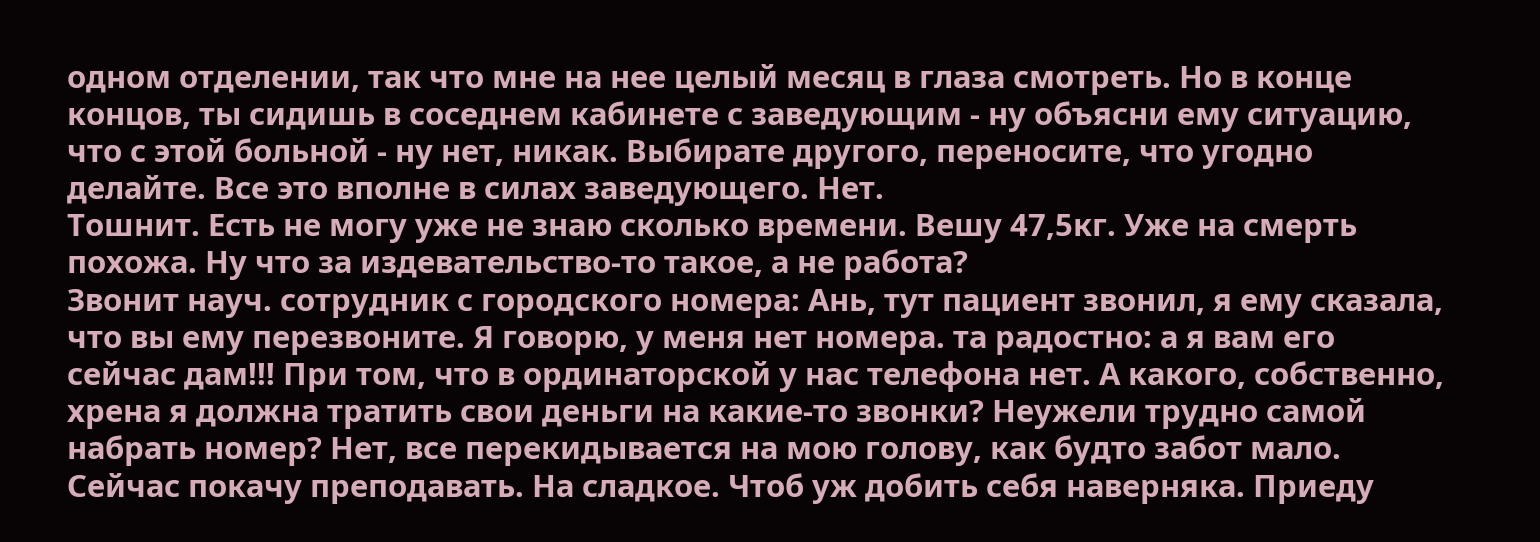одном отделении, так что мне на нее целый месяц в глаза смотреть. Но в конце концов, ты сидишь в соседнем кабинете с заведующим - ну объясни ему ситуацию, что с этой больной - ну нет, никак. Выбирате другого, переносите, что угодно делайте. Все это вполне в силах заведующего. Нет.
Тошнит. Есть не могу уже не знаю сколько времени. Вешу 47,5кг. Уже на смерть похожа. Ну что за издевательство-то такое, а не работа?
Звонит науч. сотрудник с городского номера: Ань, тут пациент звонил, я ему сказала, что вы ему перезвоните. Я говорю, у меня нет номера. та радостно: а я вам его сейчас дам!!! При том, что в ординаторской у нас телефона нет. А какого, собственно, хрена я должна тратить свои деньги на какие-то звонки? Неужели трудно самой набрать номер? Нет, все перекидывается на мою голову, как будто забот мало.
Сейчас покачу преподавать. На сладкое. Чтоб уж добить себя наверняка. Приеду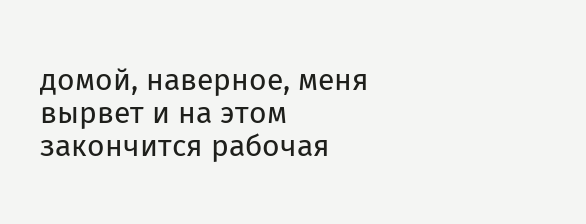домой, наверное, меня вырвет и на этом закончится рабочая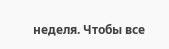неделя. Чтобы все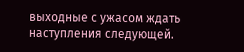выходные с ужасом ждать наступления следующей.